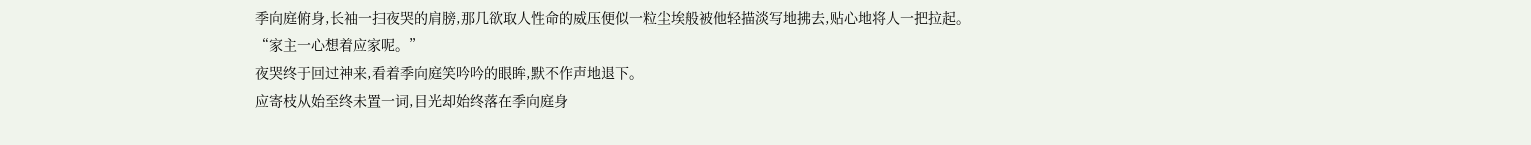季向庭俯身,长袖一扫夜哭的肩膀,那几欲取人性命的威压便似一粒尘埃般被他轻描淡写地拂去,贴心地将人一把拉起。
“家主一心想着应家呢。”
夜哭终于回过神来,看着季向庭笑吟吟的眼眸,默不作声地退下。
应寄枝从始至终未置一词,目光却始终落在季向庭身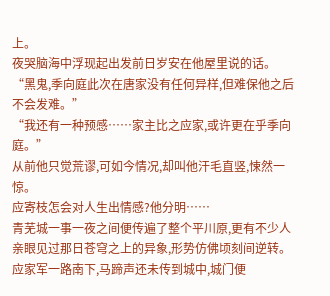上。
夜哭脑海中浮现起出发前日岁安在他屋里说的话。
“黑鬼,季向庭此次在唐家没有任何异样,但难保他之后不会发难。”
“我还有一种预感……家主比之应家,或许更在乎季向庭。”
从前他只觉荒谬,可如今情况,却叫他汗毛直竖,悚然一惊。
应寄枝怎会对人生出情感?他分明……
青芜城一事一夜之间便传遍了整个平川原,更有不少人亲眼见过那日苍穹之上的异象,形势仿佛顷刻间逆转。
应家军一路南下,马蹄声还未传到城中,城门便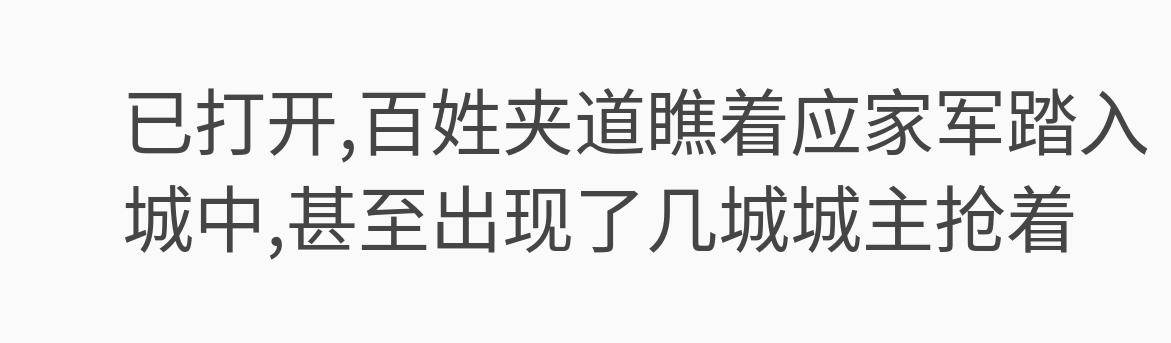已打开,百姓夹道瞧着应家军踏入城中,甚至出现了几城城主抢着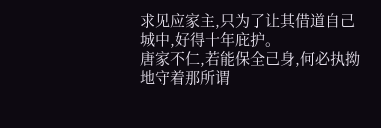求见应家主,只为了让其借道自己城中,好得十年庇护。
唐家不仁,若能保全己身,何必执拗地守着那所谓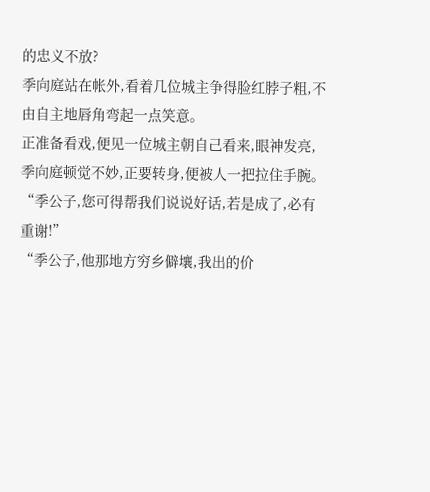的忠义不放?
季向庭站在帐外,看着几位城主争得脸红脖子粗,不由自主地唇角弯起一点笑意。
正准备看戏,便见一位城主朝自己看来,眼神发亮,季向庭顿觉不妙,正要转身,便被人一把拉住手腕。
“季公子,您可得帮我们说说好话,若是成了,必有重谢!”
“季公子,他那地方穷乡僻壤,我出的价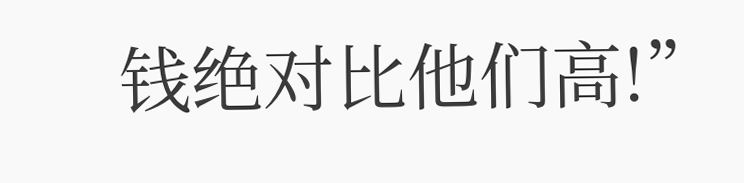钱绝对比他们高!”